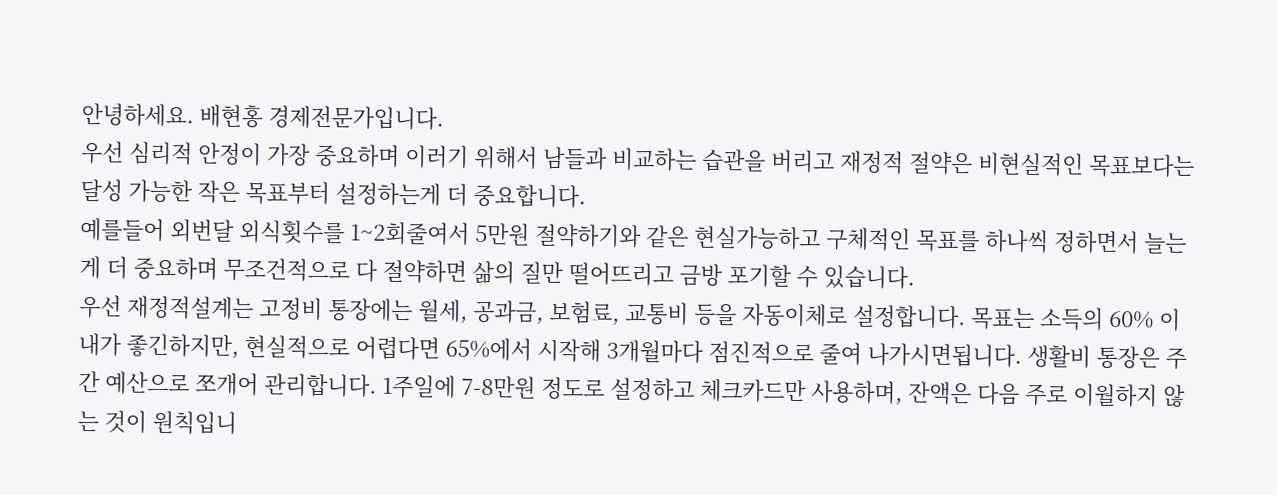안녕하세요. 배현홍 경제전문가입니다.
우선 심리적 안정이 가장 중요하며 이러기 위해서 남들과 비교하는 습관을 버리고 재정적 절약은 비현실적인 목표보다는 달성 가능한 작은 목표부터 설정하는게 더 중요합니다.
예를들어 외번달 외식횟수를 1~2회줄여서 5만원 절약하기와 같은 현실가능하고 구체적인 목표를 하나씩 정하면서 늘는게 더 중요하며 무조건적으로 다 절약하면 삶의 질만 떨어뜨리고 금방 포기할 수 있습니다.
우선 재정적설계는 고정비 통장에는 월세, 공과금, 보험료, 교통비 등을 자동이체로 설정합니다. 목표는 소득의 60% 이내가 좋긴하지만, 현실적으로 어렵다면 65%에서 시작해 3개월마다 점진적으로 줄여 나가시면됩니다. 생활비 통장은 주간 예산으로 쪼개어 관리합니다. 1주일에 7-8만원 정도로 설정하고 체크카드만 사용하며, 잔액은 다음 주로 이월하지 않는 것이 원칙입니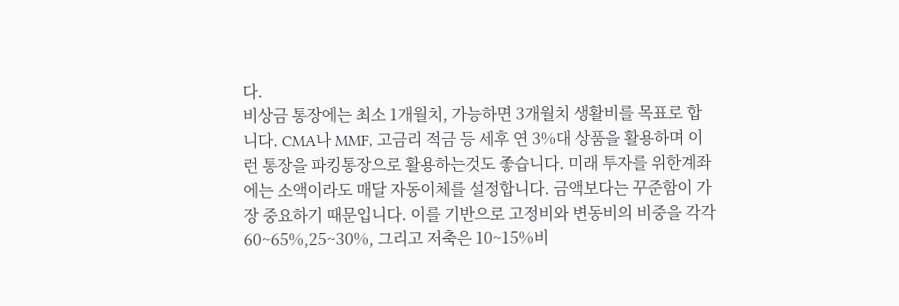다.
비상금 통장에는 최소 1개월치, 가능하면 3개월치 생활비를 목표로 합니다. CMA나 MMF, 고금리 적금 등 세후 연 3%대 상품을 활용하며 이런 통장을 파킹통장으로 활용하는것도 좋습니다. 미래 투자를 위한계좌에는 소액이라도 매달 자동이체를 설정합니다. 금액보다는 꾸준함이 가장 중요하기 때문입니다. 이를 기반으로 고정비와 변동비의 비중을 각각 60~65%,25~30%, 그리고 저축은 10~15%비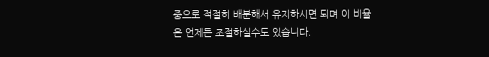중으로 적절히 배분해서 유지하시면 되며 이 비율은 언제든 조절하실수도 있습니다.